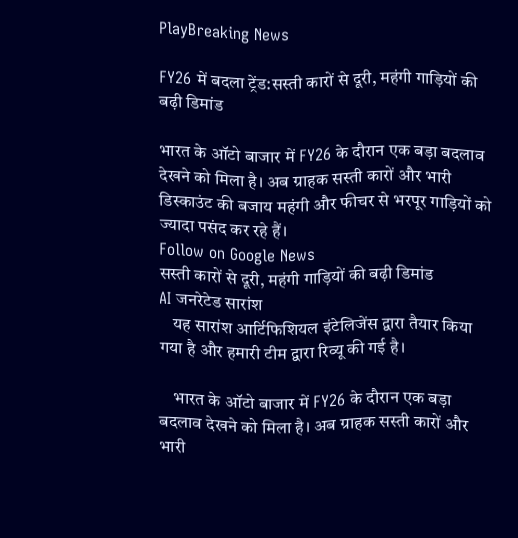PlayBreaking News

FY26 में बदला ट्रेंड:सस्ती कारों से दूरी, महंगी गाड़ियों की बढ़ी डिमांड

भारत के ऑटो बाजार में FY26 के दौरान एक बड़ा बदलाव देखने को मिला है। अब ग्राहक सस्ती कारों और भारी डिस्काउंट की बजाय महंगी और फीचर से भरपूर गाड़ियों को ज्यादा पसंद कर रहे हैं।
Follow on Google News
सस्ती कारों से दूरी, महंगी गाड़ियों की बढ़ी डिमांड
AI जनरेटेड सारांश
    यह सारांश आर्टिफिशियल इंटेलिजेंस द्वारा तैयार किया गया है और हमारी टीम द्वारा रिव्यू की गई है।

    भारत के ऑटो बाजार में FY26 के दौरान एक बड़ा बदलाव देखने को मिला है। अब ग्राहक सस्ती कारों और भारी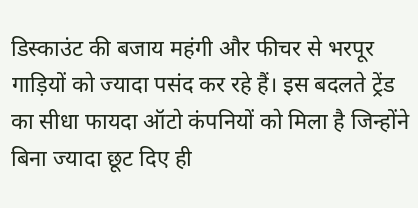डिस्काउंट की बजाय महंगी और फीचर से भरपूर गाड़ियों को ज्यादा पसंद कर रहे हैं। इस बदलते ट्रेंड का सीधा फायदा ऑटो कंपनियों को मिला है जिन्होंने बिना ज्यादा छूट दिए ही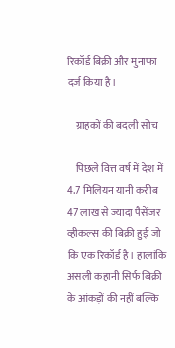रिकॉर्ड बिक्री और मुनाफा दर्ज किया है।

    ग्राहकों की बदली सोच

    पिछले वित्त वर्ष में देश में 4.7 मिलियन यानी करीब 47 लाख से ज्यादा पैसेंजर व्हीकल्स की बिक्री हुई जो कि एक रिकॉर्ड है। हालांकि असली कहानी सिर्फ बिक्री के आंकड़ों की नहीं बल्कि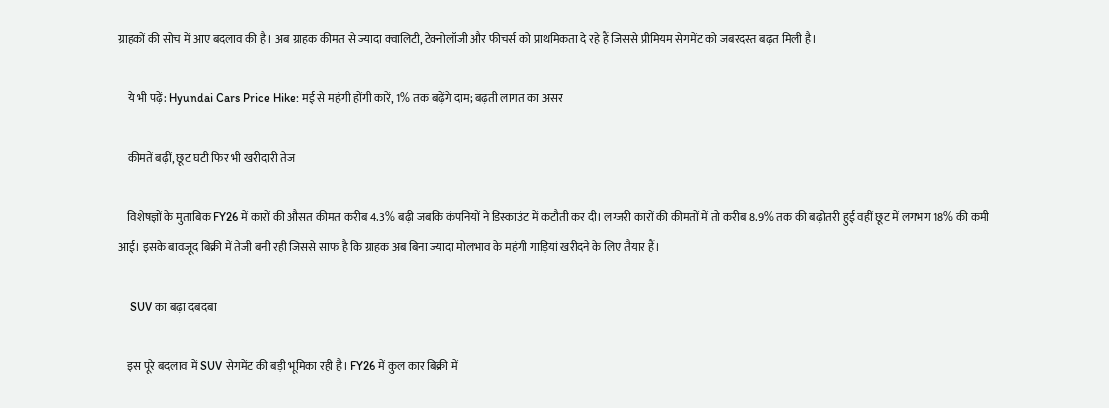ग्राहकों की सोच में आए बदलाव की है। अब ग्राहक कीमत से ज्यादा क्वालिटी, टेक्नोलॉजी और फीचर्स को प्राथमिकता दे रहे हैं जिससे प्रीमियम सेगमेंट को जबरदस्त बढ़त मिली है।

    ये भी पढ़ें: Hyundai Cars Price Hike: मई से महंगी होंगी कारें, 1% तक बढ़ेंगे दाम; बढ़ती लागत का असर

    कीमतें बढ़ीं, छूट घटी फिर भी खरीदारी तेज

    विशेषज्ञों के मुताबिक FY26 में कारों की औसत कीमत करीब 4.3% बढ़ी जबकि कंपनियों ने डिस्काउंट में कटौती कर दी। लग्जरी कारों की कीमतों में तो करीब 8.9% तक की बढ़ोतरी हुई वहीं छूट में लगभग 18% की कमी आई। इसके बावजूद बिक्री में तेजी बनी रही जिससे साफ है कि ग्राहक अब बिना ज्यादा मोलभाव के महंगी गाड़ियां खरीदने के लिए तैयार हैं।

    SUV का बढ़ा दबदबा

    इस पूरे बदलाव में SUV सेगमेंट की बड़ी भूमिका रही है। FY26 में कुल कार बिक्री में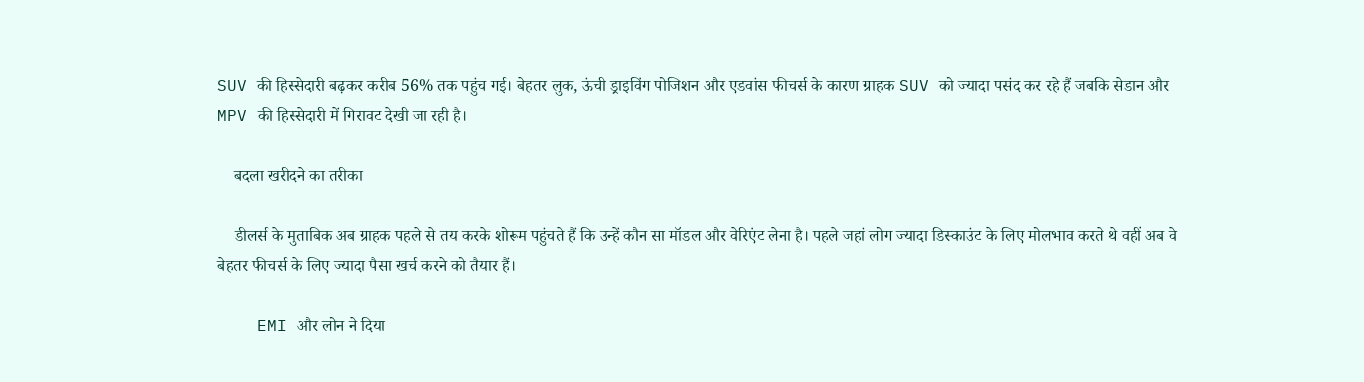SUV की हिस्सेदारी बढ़कर करीब 56% तक पहुंच गई। बेहतर लुक, ऊंची ड्राइविंग पोजिशन और एडवांस फीचर्स के कारण ग्राहक SUV को ज्यादा पसंद कर रहे हैं जबकि सेडान और MPV की हिस्सेदारी में गिरावट देखी जा रही है।

    बदला खरीदने का तरीका

    डीलर्स के मुताबिक अब ग्राहक पहले से तय करके शोरूम पहुंचते हैं कि उन्हें कौन सा मॉडल और वेरिएंट लेना है। पहले जहां लोग ज्यादा डिस्काउंट के लिए मोलभाव करते थे वहीं अब वे बेहतर फीचर्स के लिए ज्यादा पैसा खर्च करने को तैयार हैं।

    EMI और लोन ने दिया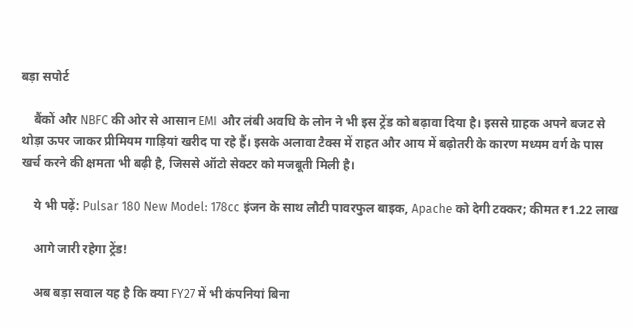बड़ा सपोर्ट

    बैंकों और NBFC की ओर से आसान EMI और लंबी अवधि के लोन ने भी इस ट्रेंड को बढ़ावा दिया है। इससे ग्राहक अपने बजट से थोड़ा ऊपर जाकर प्रीमियम गाड़ियां खरीद पा रहे हैं। इसके अलावा टैक्स में राहत और आय में बढ़ोतरी के कारण मध्यम वर्ग के पास खर्च करने की क्षमता भी बढ़ी है, जिससे ऑटो सेक्टर को मजबूती मिली है।

    ये भी पढ़ें: Pulsar 180 New Model: 178cc इंजन के साथ लौटी पावरफुल बाइक, Apache को देगी टक्कर; कीमत ₹1.22 लाख

    आगे जारी रहेगा ट्रेंड!

    अब बड़ा सवाल यह है कि क्या FY27 में भी कंपनियां बिना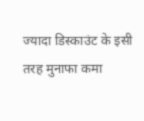ज्यादा डिस्काउंट के इसी तरह मुनाफा कमा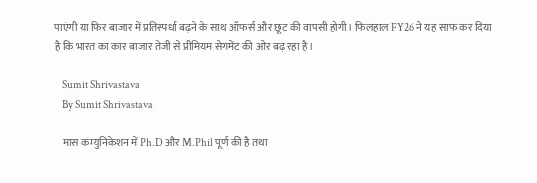पाएंगी या फिर बाजार में प्रतिस्पर्धा बढ़ने के साथ ऑफर्स और छूट की वापसी होगी। फिलहाल FY26 ने यह साफ कर दिया है कि भारत का कार बाजार तेजी से प्रीमियम सेगमेंट की ओर बढ़ रहा है।

    Sumit Shrivastava
    By Sumit Shrivastava

    मास कम्युनिकेशन में Ph.D और M.Phil पूर्ण की है तथा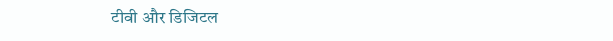टीवी और डिजिटल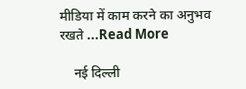मीडिया में काम करने का अनुभव रखते ...Read More

    नई दिल्ली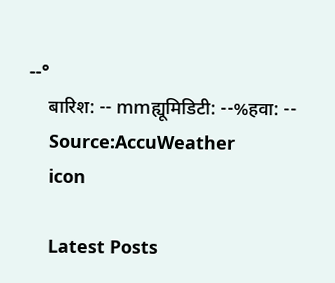--°
    बारिश: -- mmह्यूमिडिटी: --%हवा: --
    Source:AccuWeather
    icon

    Latest Posts